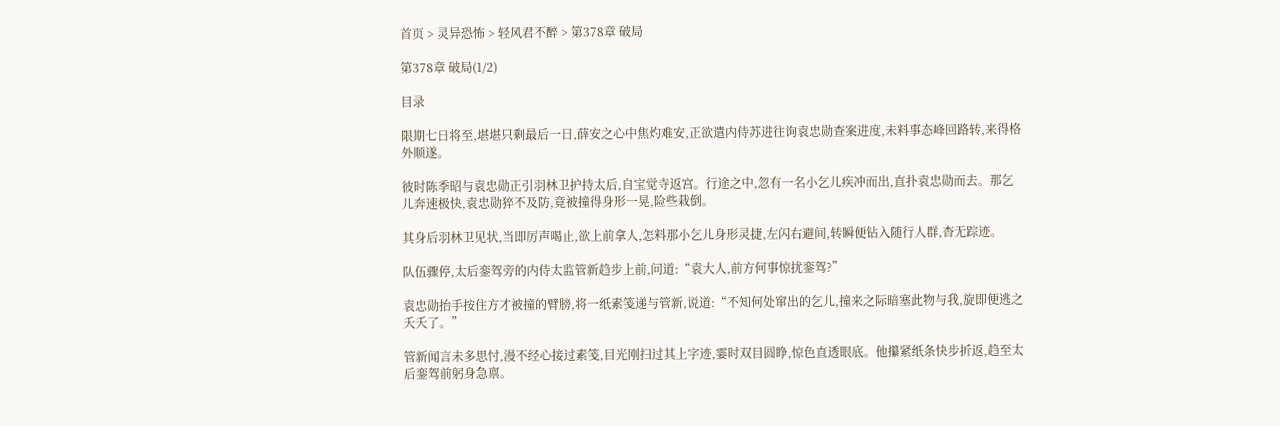首页 > 灵异恐怖 > 轻风君不醉 > 第378章 破局

第378章 破局(1/2)

目录

限期七日将至,堪堪只剩最后一日,薛安之心中焦灼难安,正欲遣内侍苏进往询袁忠勋查案进度,未料事态峰回路转,来得格外顺遂。

彼时陈季昭与袁忠勋正引羽林卫护持太后,自宝觉寺返宫。行途之中,忽有一名小乞儿疾冲而出,直扑袁忠勋而去。那乞儿奔速极快,袁忠勋猝不及防,竟被撞得身形一晃,险些栽倒。

其身后羽林卫见状,当即厉声喝止,欲上前拿人,怎料那小乞儿身形灵捷,左闪右避间,转瞬便钻入随行人群,杳无踪迹。

队伍骤停,太后銮驾旁的内侍太监管新趋步上前,问道:“袁大人,前方何事惊扰銮驾?”

袁忠勋抬手按住方才被撞的臂膀,将一纸素笺递与管新,说道:“不知何处窜出的乞儿,撞来之际暗塞此物与我,旋即便逃之夭夭了。”

管新闻言未多思忖,漫不经心接过素笺,目光刚扫过其上字迹,霎时双目圆睁,惊色直透眼底。他攥紧纸条快步折返,趋至太后銮驾前躬身急禀。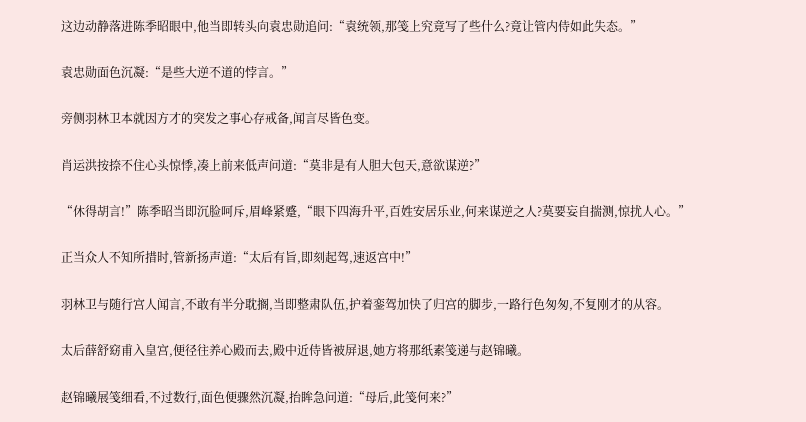这边动静落进陈季昭眼中,他当即转头向袁忠勋追问:“袁统领,那笺上究竟写了些什么?竟让管内侍如此失态。”

袁忠勋面色沉凝:“是些大逆不道的悖言。”

旁侧羽林卫本就因方才的突发之事心存戒备,闻言尽皆色变。

肖运洪按捺不住心头惊悸,凑上前来低声问道:“莫非是有人胆大包天,意欲谋逆?”

“休得胡言!”陈季昭当即沉脸呵斥,眉峰紧蹙,“眼下四海升平,百姓安居乐业,何来谋逆之人?莫要妄自揣测,惊扰人心。”

正当众人不知所措时,管新扬声道:“太后有旨,即刻起驾,速返宫中!”

羽林卫与随行宫人闻言,不敢有半分耽搁,当即整肃队伍,护着銮驾加快了归宫的脚步,一路行色匆匆,不复刚才的从容。

太后薛舒窈甫入皇宫,便径往养心殿而去,殿中近侍皆被屏退,她方将那纸素笺递与赵锦曦。

赵锦曦展笺细看,不过数行,面色便骤然沉凝,抬眸急问道:“母后,此笺何来?”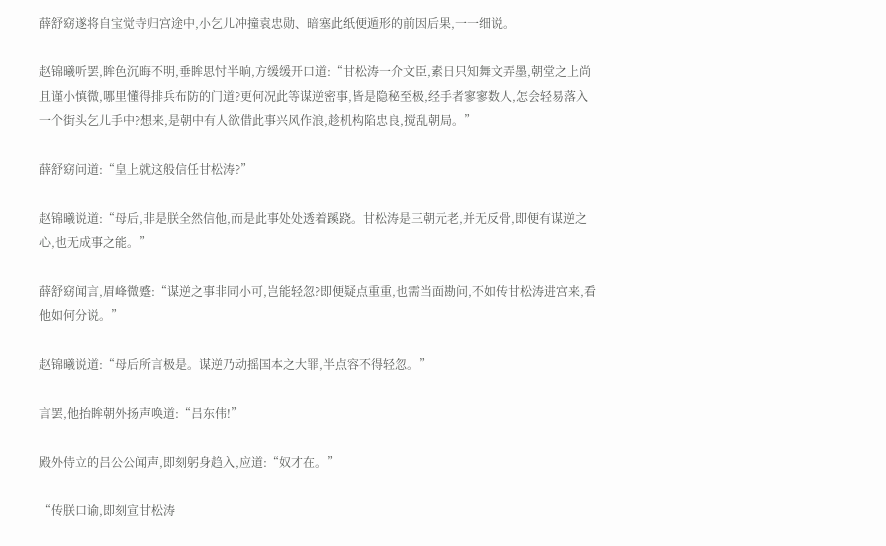薛舒窈遂将自宝觉寺归宫途中,小乞儿冲撞袁忠勋、暗塞此纸便遁形的前因后果,一一细说。

赵锦曦听罢,眸色沉晦不明,垂眸思忖半晌,方缓缓开口道:“甘松涛一介文臣,素日只知舞文弄墨,朝堂之上尚且谨小慎微,哪里懂得排兵布防的门道?更何况此等谋逆密事,皆是隐秘至极,经手者寥寥数人,怎会轻易落入一个街头乞儿手中?想来,是朝中有人欲借此事兴风作浪,趁机构陷忠良,搅乱朝局。”

薛舒窈问道:“皇上就这般信任甘松涛?”

赵锦曦说道:“母后,非是朕全然信他,而是此事处处透着蹊跷。甘松涛是三朝元老,并无反骨,即便有谋逆之心,也无成事之能。”

薛舒窈闻言,眉峰微蹙:“谋逆之事非同小可,岂能轻忽?即便疑点重重,也需当面勘问,不如传甘松涛进宫来,看他如何分说。”

赵锦曦说道:“母后所言极是。谋逆乃动摇国本之大罪,半点容不得轻忽。”

言罢,他抬眸朝外扬声唤道:“吕东伟!”

殿外侍立的吕公公闻声,即刻躬身趋入,应道:“奴才在。”

“传朕口谕,即刻宣甘松涛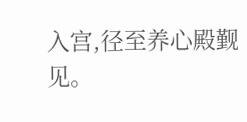入宫,径至养心殿觐见。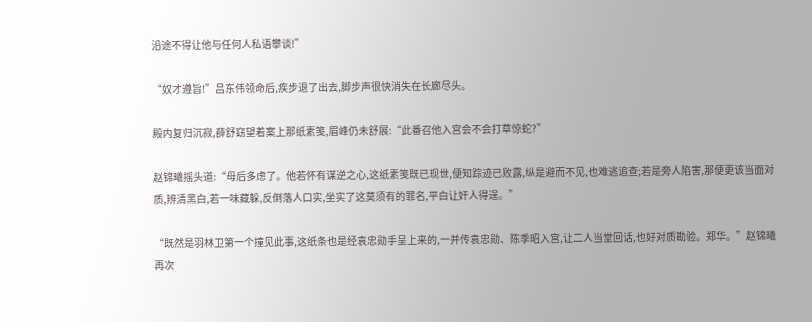沿途不得让他与任何人私语攀谈!”

“奴才遵旨!”吕东伟领命后,疾步退了出去,脚步声很快消失在长廊尽头。

殿内复归沉寂,薛舒窈望着案上那纸素笺,眉峰仍未舒展:“此番召他入宫会不会打草惊蛇?”

赵锦曦摇头道:“母后多虑了。他若怀有谋逆之心,这纸素笺既已现世,便知踪迹已败露,纵是避而不见,也难逃追查;若是旁人陷害,那便更该当面对质,辨清黑白,若一味藏躲,反倒落人口实,坐实了这莫须有的罪名,平白让奸人得逞。”

“既然是羽林卫第一个撞见此事,这纸条也是经袁忠勋手呈上来的,一并传袁忠勋、陈季昭入宫,让二人当堂回话,也好对质勘验。郑华。”赵锦曦再次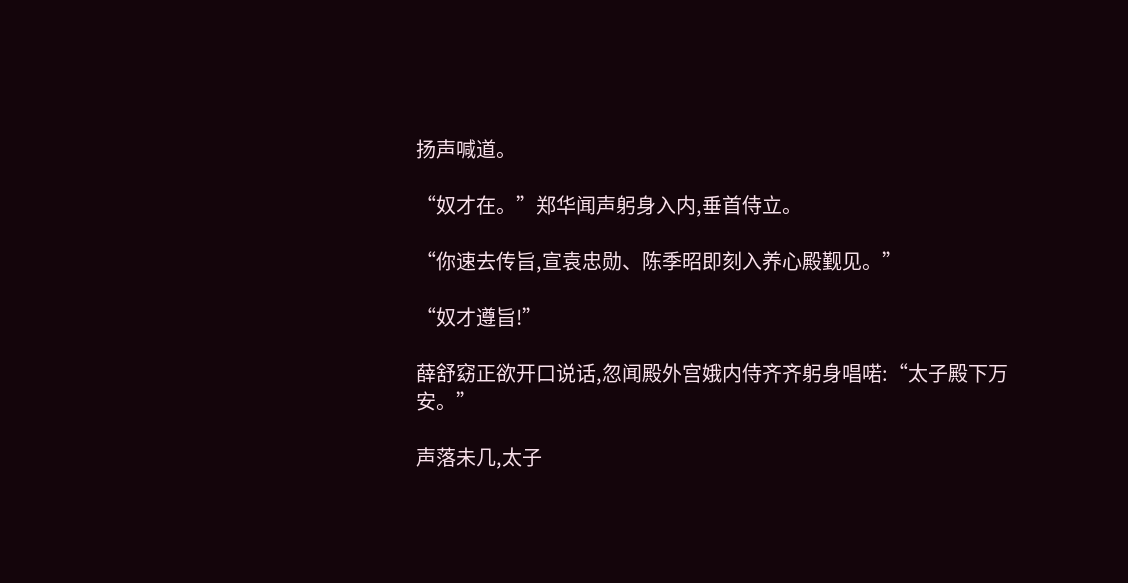扬声喊道。

“奴才在。”郑华闻声躬身入内,垂首侍立。

“你速去传旨,宣袁忠勋、陈季昭即刻入养心殿觐见。”

“奴才遵旨!”

薛舒窈正欲开口说话,忽闻殿外宫娥内侍齐齐躬身唱喏:“太子殿下万安。”

声落未几,太子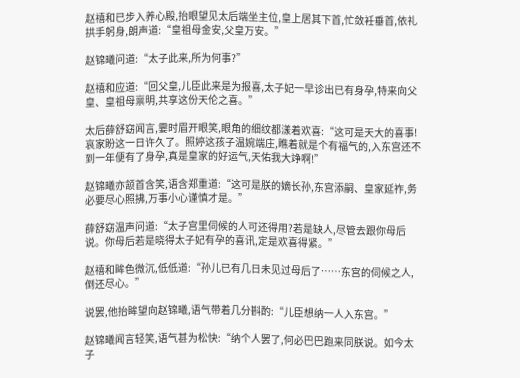赵禧和已步入养心殿,抬眼望见太后端坐主位,皇上居其下首,忙敛衽垂首,依礼拱手躬身,朗声道:“皇祖母金安,父皇万安。”

赵锦曦问道:“太子此来,所为何事?”

赵禧和应道:“回父皇,儿臣此来是为报喜,太子妃一早诊出已有身孕,特来向父皇、皇祖母禀明,共享这份天伦之喜。”

太后薛舒窈闻言,霎时眉开眼笑,眼角的细纹都漾着欢喜:“这可是天大的喜事!哀家盼这一日许久了。照婷这孩子温婉端庄,瞧着就是个有福气的,入东宫还不到一年便有了身孕,真是皇家的好运气,天佑我大竫啊!”

赵锦曦亦颔首含笑,语含郑重道:“这可是朕的嫡长孙,东宫添嗣、皇家延祚,务必要尽心照拂,万事小心谨慎才是。”

薛舒窈温声问道:“太子宫里伺候的人可还得用?若是缺人,尽管去跟你母后说。你母后若是晓得太子妃有孕的喜讯,定是欢喜得紧。”

赵禧和眸色微沉,低低道:“孙儿已有几日未见过母后了……东宫的伺候之人,倒还尽心。”

说罢,他抬眸望向赵锦曦,语气带着几分斟酌:“儿臣想纳一人入东宫。”

赵锦曦闻言轻笑,语气甚为松快:“纳个人罢了,何必巴巴跑来同朕说。如今太子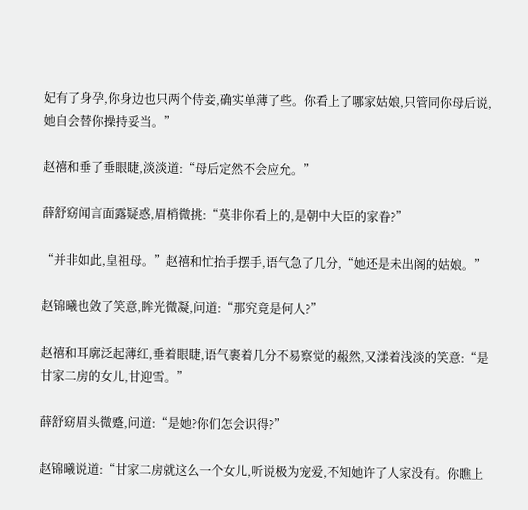妃有了身孕,你身边也只两个侍妾,确实单薄了些。你看上了哪家姑娘,只管同你母后说,她自会替你操持妥当。”

赵禧和垂了垂眼睫,淡淡道:“母后定然不会应允。”

薛舒窈闻言面露疑惑,眉梢微挑:“莫非你看上的,是朝中大臣的家眷?”

“并非如此,皇祖母。”赵禧和忙抬手摆手,语气急了几分,“她还是未出阁的姑娘。”

赵锦曦也敛了笑意,眸光微凝,问道:“那究竟是何人?”

赵禧和耳廓泛起薄红,垂着眼睫,语气裹着几分不易察觉的赧然,又漾着浅淡的笑意:“是甘家二房的女儿,甘迎雪。”

薛舒窈眉头微蹙,问道:“是她?你们怎会识得?”

赵锦曦说道:“甘家二房就这么一个女儿,听说极为宠爱,不知她许了人家没有。你瞧上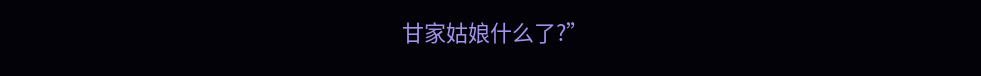甘家姑娘什么了?”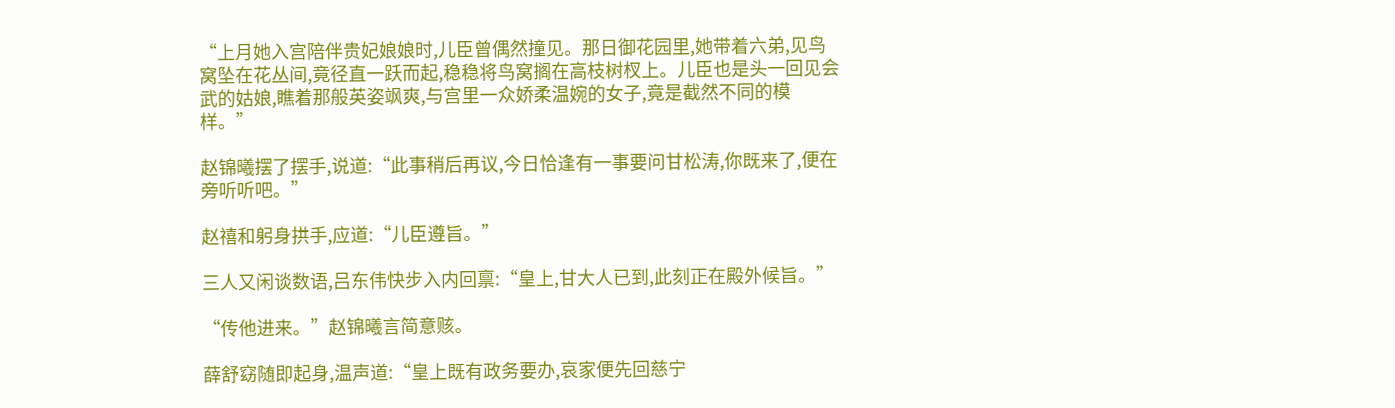“上月她入宫陪伴贵妃娘娘时,儿臣曾偶然撞见。那日御花园里,她带着六弟,见鸟窝坠在花丛间,竟径直一跃而起,稳稳将鸟窝搁在高枝树杈上。儿臣也是头一回见会武的姑娘,瞧着那般英姿飒爽,与宫里一众娇柔温婉的女子,竟是截然不同的模样。”

赵锦曦摆了摆手,说道:“此事稍后再议,今日恰逢有一事要问甘松涛,你既来了,便在旁听听吧。”

赵禧和躬身拱手,应道:“儿臣遵旨。”

三人又闲谈数语,吕东伟快步入内回禀:“皇上,甘大人已到,此刻正在殿外候旨。”

“传他进来。”赵锦曦言简意赅。

薛舒窈随即起身,温声道:“皇上既有政务要办,哀家便先回慈宁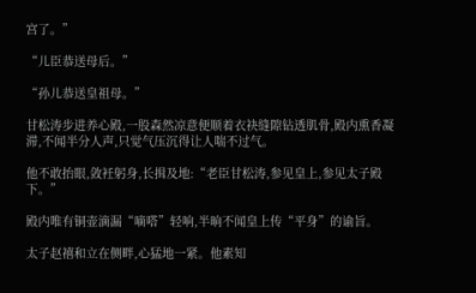宫了。”

“儿臣恭送母后。”

“孙儿恭送皇祖母。”

甘松涛步进养心殿,一股森然凉意便顺着衣袂缝隙钻透肌骨,殿内熏香凝滞,不闻半分人声,只觉气压沉得让人喘不过气。

他不敢抬眼,敛衽躬身,长揖及地:“老臣甘松涛,参见皇上,参见太子殿下。”

殿内唯有铜壶滴漏“嘀嗒”轻响,半晌不闻皇上传“平身”的谕旨。

太子赵禧和立在侧畔,心猛地一紧。他素知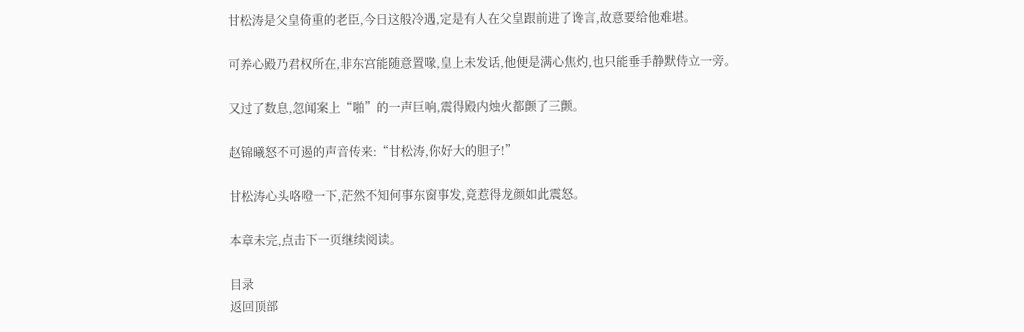甘松涛是父皇倚重的老臣,今日这般冷遇,定是有人在父皇跟前进了谗言,故意要给他难堪。

可养心殿乃君权所在,非东宫能随意置喙,皇上未发话,他便是满心焦灼,也只能垂手静默侍立一旁。

又过了数息,忽闻案上“啪”的一声巨响,震得殿内烛火都颤了三颤。

赵锦曦怒不可遏的声音传来:“甘松涛,你好大的胆子!”

甘松涛心头咯噔一下,茫然不知何事东窗事发,竟惹得龙颜如此震怒。

本章未完,点击下一页继续阅读。

目录
返回顶部